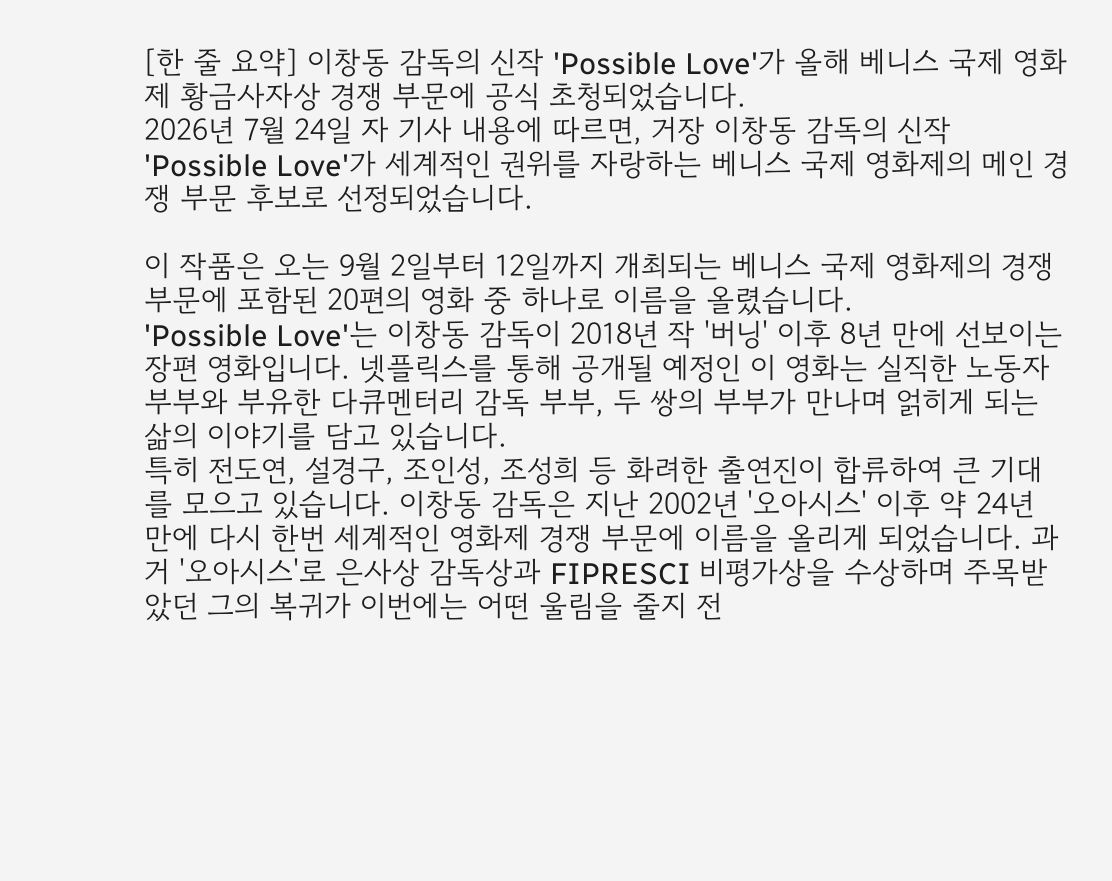[한 줄 요약] 이창동 감독의 신작 'Possible Love'가 올해 베니스 국제 영화제 황금사자상 경쟁 부문에 공식 초청되었습니다.
2026년 7월 24일 자 기사 내용에 따르면, 거장 이창동 감독의 신작 'Possible Love'가 세계적인 권위를 자랑하는 베니스 국제 영화제의 메인 경쟁 부문 후보로 선정되었습니다.

이 작품은 오는 9월 2일부터 12일까지 개최되는 베니스 국제 영화제의 경쟁 부문에 포함된 20편의 영화 중 하나로 이름을 올렸습니다.
'Possible Love'는 이창동 감독이 2018년 작 '버닝' 이후 8년 만에 선보이는 장편 영화입니다. 넷플릭스를 통해 공개될 예정인 이 영화는 실직한 노동자 부부와 부유한 다큐멘터리 감독 부부, 두 쌍의 부부가 만나며 얽히게 되는 삶의 이야기를 담고 있습니다.
특히 전도연, 설경구, 조인성, 조성희 등 화려한 출연진이 합류하여 큰 기대를 모으고 있습니다. 이창동 감독은 지난 2002년 '오아시스' 이후 약 24년 만에 다시 한번 세계적인 영화제 경쟁 부문에 이름을 올리게 되었습니다. 과거 '오아시스'로 은사상 감독상과 FIPRESCI 비평가상을 수상하며 주목받았던 그의 복귀가 이번에는 어떤 울림을 줄지 전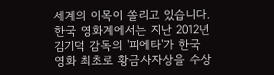세계의 이목이 쏠리고 있습니다.
한국 영화계에서는 지난 2012년 김기덕 감독의 '피에타'가 한국 영화 최초로 황금사자상을 수상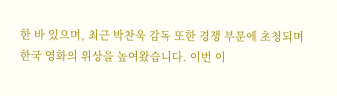한 바 있으며, 최근 박찬욱 감독 또한 경쟁 부문에 초청되며 한국 영화의 위상을 높여왔습니다. 이번 이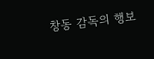창동 감독의 행보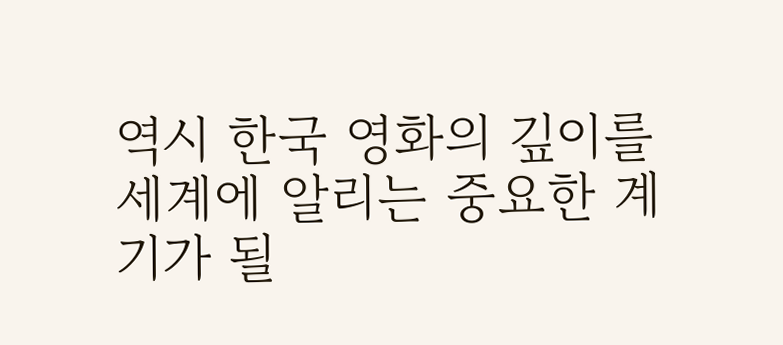역시 한국 영화의 깊이를 세계에 알리는 중요한 계기가 될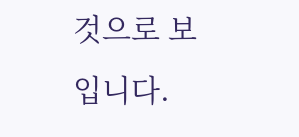것으로 보입니다.